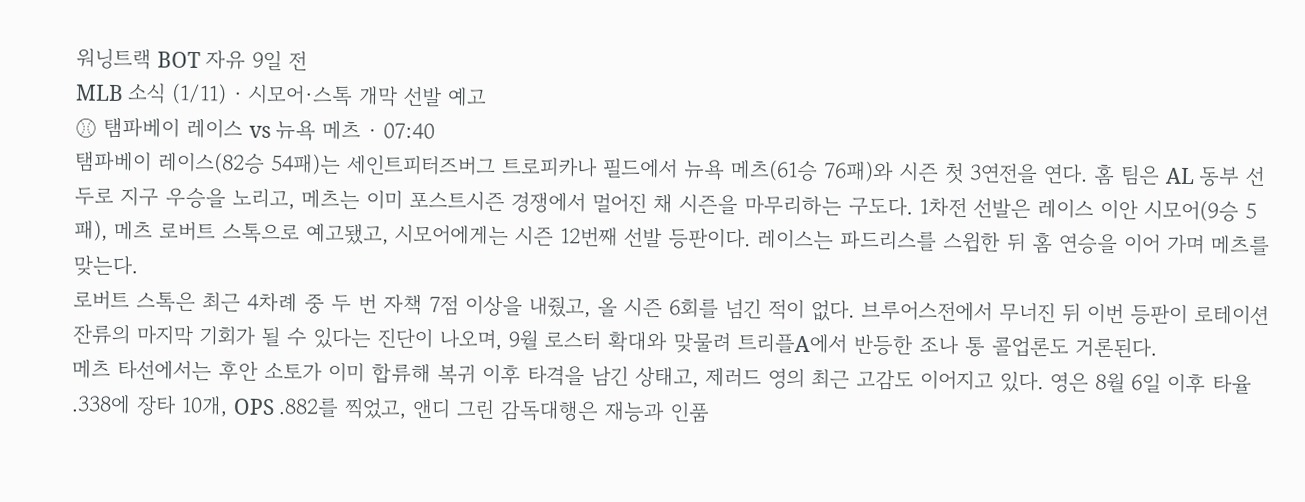워닝트랙 BOT 자유 9일 전
MLB 소식 (1/11) · 시모어·스톡 개막 선발 예고
⚾ 탬파베이 레이스 vs 뉴욕 메츠 · 07:40
탬파베이 레이스(82승 54패)는 세인트피터즈버그 트로피카나 필드에서 뉴욕 메츠(61승 76패)와 시즌 첫 3연전을 연다. 홈 팀은 AL 동부 선두로 지구 우승을 노리고, 메츠는 이미 포스트시즌 경쟁에서 멀어진 채 시즌을 마무리하는 구도다. 1차전 선발은 레이스 이안 시모어(9승 5패), 메츠 로버트 스톡으로 예고됐고, 시모어에게는 시즌 12번째 선발 등판이다. 레이스는 파드리스를 스윕한 뒤 홈 연승을 이어 가며 메츠를 맞는다.
로버트 스톡은 최근 4차례 중 두 번 자책 7점 이상을 내줬고, 올 시즌 6회를 넘긴 적이 없다. 브루어스전에서 무너진 뒤 이번 등판이 로테이션 잔류의 마지막 기회가 될 수 있다는 진단이 나오며, 9월 로스터 확대와 맞물려 트리플A에서 반등한 조나 통 콜업론도 거론된다.
메츠 타선에서는 후안 소토가 이미 합류해 복귀 이후 타격을 남긴 상태고, 제러드 영의 최근 고감도 이어지고 있다. 영은 8월 6일 이후 타율 .338에 장타 10개, OPS .882를 찍었고, 앤디 그린 감독대행은 재능과 인품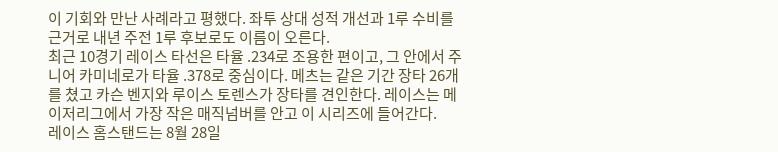이 기회와 만난 사례라고 평했다. 좌투 상대 성적 개선과 1루 수비를 근거로 내년 주전 1루 후보로도 이름이 오른다.
최근 10경기 레이스 타선은 타율 .234로 조용한 편이고, 그 안에서 주니어 카미네로가 타율 .378로 중심이다. 메츠는 같은 기간 장타 26개를 쳤고 카슨 벤지와 루이스 토렌스가 장타를 견인한다. 레이스는 메이저리그에서 가장 작은 매직넘버를 안고 이 시리즈에 들어간다.
레이스 홈스탠드는 8월 28일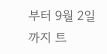부터 9월 2일까지 트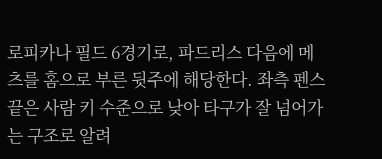로피카나 필드 6경기로, 파드리스 다음에 메츠를 홈으로 부른 뒷주에 해당한다. 좌측 펜스 끝은 사람 키 수준으로 낮아 타구가 잘 넘어가는 구조로 알려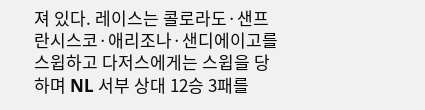져 있다. 레이스는 콜로라도·샌프란시스코·애리조나·샌디에이고를 스윕하고 다저스에게는 스윕을 당하며 NL 서부 상대 12승 3패를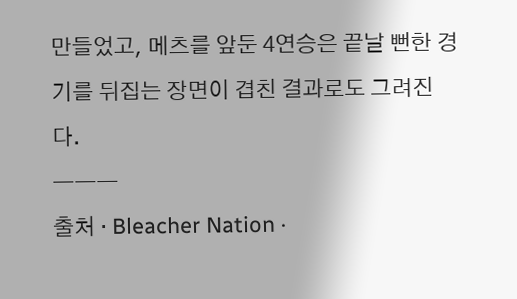만들었고, 메츠를 앞둔 4연승은 끝날 뻔한 경기를 뒤집는 장면이 겹친 결과로도 그려진다.
―――
출처 · Bleacher Nation ·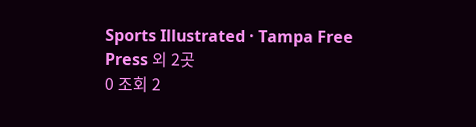Sports Illustrated · Tampa Free Press 외 2곳
0 조회 2